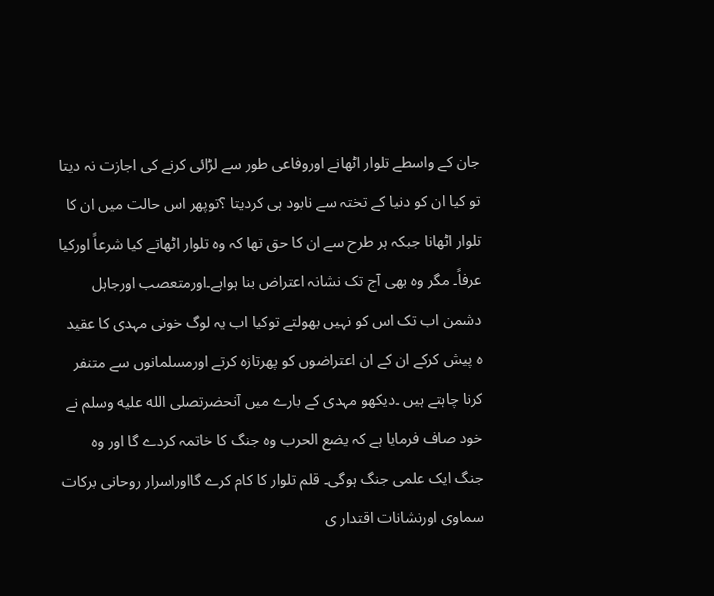جان کے واسطے تلوار اٹھانے اوروفاعی طور سے لڑائی کرنے کی اجازت نہ دیتا تو کیا ان کو دنیا کے تختہ سے نابود ہی کردیتا ؟توپھر اس حالت میں ان کا تلوار اٹھانا جبکہ ہر طرح سے ان کا حق تھا کہ وہ تلوار اٹھاتے کیا شرعاً اورکیا عرفاً۔ مگر وہ بھی آج تک نشانہ اعتراض بنا ہواہے۔اورمتعصب اورجاہل دشمن اب تک اس کو نہیں بھولتے توکیا اب یہ لوگ خونی مہدی کا عقید ہ پیش کرکے ان کے ان اعتراضوں کو پھرتازہ کرتے اورمسلمانوں سے متنفر کرنا چاہتے ہیں ۔دیکھو مہدی کے بارے میں آنحضرتصلى الله عليه وسلم نے خود صاف فرمایا ہے کہ یضع الحرب وہ جنگ کا خاتمہ کردے گا اور وہ جنگ ایک علمی جنگ ہوگی۔ قلم تلوار کا کام کرے گااوراسرار روحانی برکات سماوی اورنشانات اقتدار ی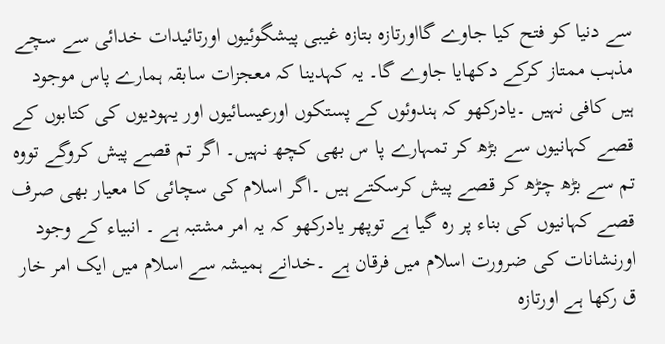سے دنیا کو فتح کیا جاوے گااورتازہ بتازہ غیبی پیشگوئیوں اورتائیدات خدائی سے سچے مذہب ممتاز کرکے دکھایا جاوے گا۔ یہ کہدینا کہ معجزات سابقہ ہمارے پاس موجود ہیں کافی نہیں ۔یادرکھو کہ ہندوئوں کے پستکوں اورعیسائیوں اور یہودیوں کی کتابوں کے قصے کہانیوں سے بڑھ کر تمہارے پا س بھی کچھ نہیں۔ اگر تم قصے پیش کروگے تووہ تم سے بڑھ چڑھ کر قصے پیش کرسکتے ہیں ۔اگر اسلام کی سچائی کا معیار بھی صرف قصے کہانیوں کی بناء پر رہ گیا ہے توپھر یادرکھو کہ یہ امر مشتبہ ہے ۔ انبیاء کے وجود اورنشانات کی ضرورت اسلام میں فرقان ہے ۔خدانے ہمیشہ سے اسلام میں ایک امر خار ق رکھا ہے اورتازہ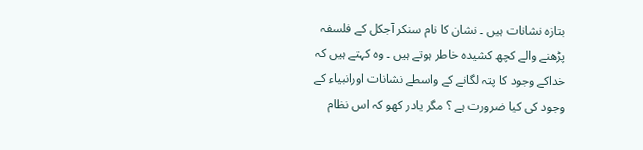بتازہ نشانات ہیں ۔ نشان کا نام سنکر آجکل کے فلسفہ پڑھنے والے کچھ کشیدہ خاطر ہوتے ہیں ۔ وہ کہتے ہیں کہ خداکے وجود کا پتہ لگانے کے واسطے نشانات اورانبیاء کے وجود کی کیا ضرورت ہے ؟ مگر یادر کھو کہ اس نظام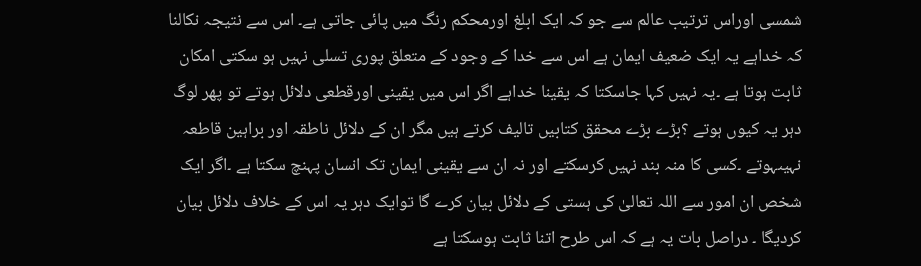شمسی اوراس ترتیب عالم سے جو کہ ایک ابلغ اورمحکم رنگ میں پائی جاتی ہے۔ اس سے نتیجہ نکالنا کہ خداہے یہ ایک ضعیف ایمان ہے اس سے خدا کے وجود کے متعلق پوری تسلی نہیں ہو سکتی امکان ثابت ہوتا ہے ۔یہ نہیں کہا جاسکتا کہ یقینا خداہے اگر اس میں یقینی اورقطعی دلائل ہوتے تو پھر لوگ دہر یہ کیوں ہوتے ؟بڑے بڑے محقق کتابیں تالیف کرتے ہیں مگر ان کے دلائل ناطقہ اور براہین قاطعہ نہیںہوتے ۔کسی کا منہ بند نہیں کرسکتے اور نہ ان سے یقینی ایمان تک انسان پہنچ سکتا ہے ۔اگر ایک شخص ان امور سے اللہ تعالیٰ کی ہستی کے دلائل بیان کرے گا توایک دہر یہ اس کے خلاف دلائل بیان کردیگا ۔ دراصل بات یہ ہے کہ اس طرح اتنا ثابت ہوسکتا ہے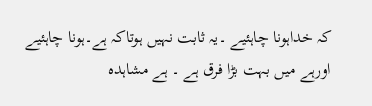کہ خداہونا چاہئیے ۔یہ ثابت نہیں ہوتاکہ ہے۔ہونا چاہئیے اورہے میں بہت بڑا فرق ہے ۔ ہے مشاہدہ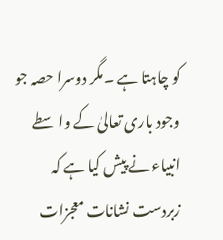کو چاہتا ہے ۔مگر دوسرا حصہ جو وجود باری تعالیٰ کے واسطے انبیاء نے پیش کیا ہے کہ زبردست نشانات معجزات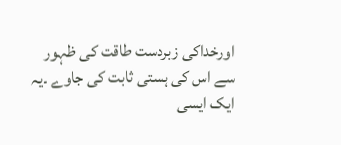اورخداکی زبردست طاقت کی ظہور سے اس کی ہستی ثابت کی جاوے ۔یہ ایک ایسی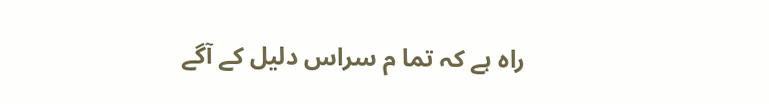راہ ہے کہ تما م سراس دلیل کے آگے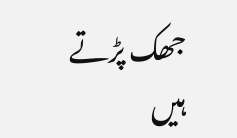جھک پڑتے ہیں